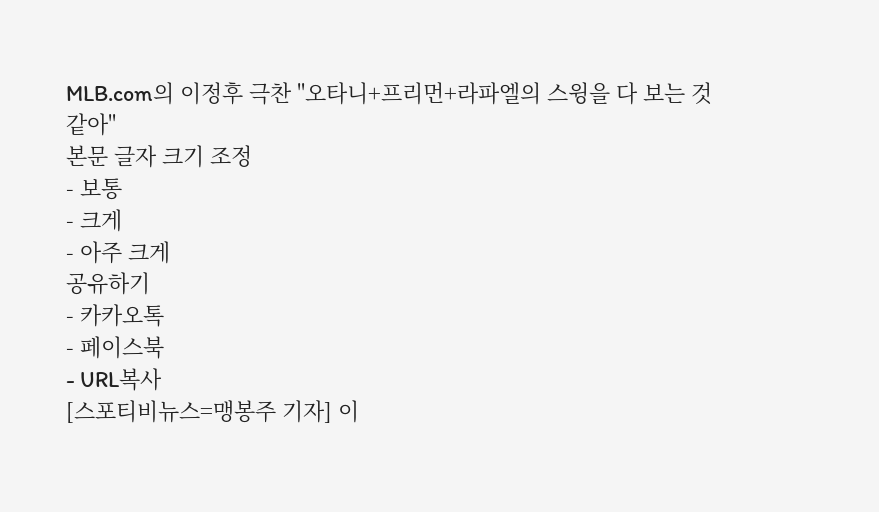MLB.com의 이정후 극찬 "오타니+프리먼+라파엘의 스윙을 다 보는 것 같아"
본문 글자 크기 조정
- 보통
- 크게
- 아주 크게
공유하기
- 카카오톡
- 페이스북
- URL복사
[스포티비뉴스=맹봉주 기자] 이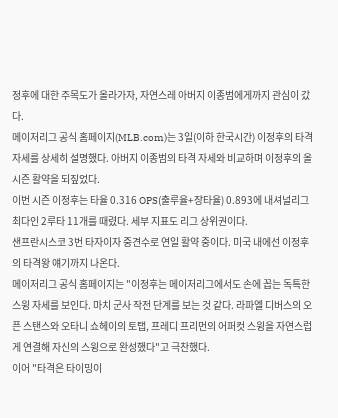정후에 대한 주목도가 올라가자, 자연스레 아버지 이종범에게까지 관심이 갔다.
메이저리그 공식 홈페이지(MLB.com)는 3일(이하 한국시간) 이정후의 타격 자세를 상세히 설명했다. 아버지 이종범의 타격 자세와 비교하며 이정후의 올 시즌 활약을 되짚었다.
이번 시즌 이정후는 타율 0.316 OPS(출루율+장타율) 0.893에 내셔널리그 최다인 2루타 11개를 때렸다. 세부 지표도 리그 상위권이다.
샌프란시스코 3번 타자이자 중견수로 연일 활약 중이다. 미국 내에선 이정후의 타격왕 얘기까지 나온다.
메이저리그 공식 홈페이지는 "이정후는 메이저리그에서도 손에 꼽는 독특한 스윙 자세를 보인다. 마치 군사 작전 단계를 보는 것 같다. 라파엘 디버스의 오픈 스탠스와 오타니 쇼헤이의 토탭, 프레디 프리먼의 어퍼컷 스윙을 자연스럽게 연결해 자신의 스윙으로 완성했다"고 극찬했다.
이어 "타격은 타이밍이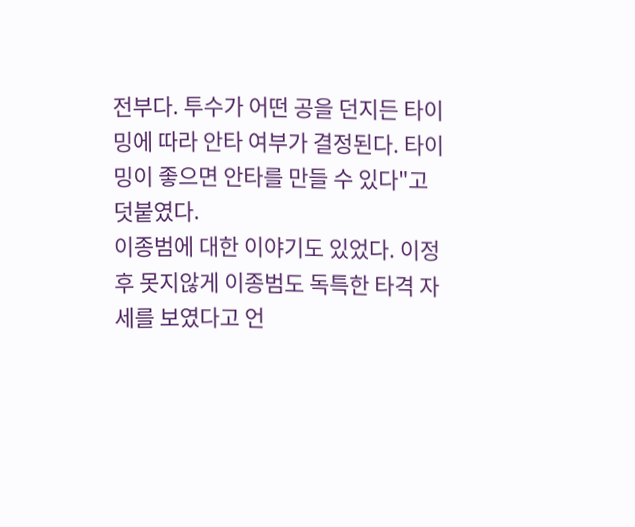전부다. 투수가 어떤 공을 던지든 타이밍에 따라 안타 여부가 결정된다. 타이밍이 좋으면 안타를 만들 수 있다"고 덧붙였다.
이종범에 대한 이야기도 있었다. 이정후 못지않게 이종범도 독특한 타격 자세를 보였다고 언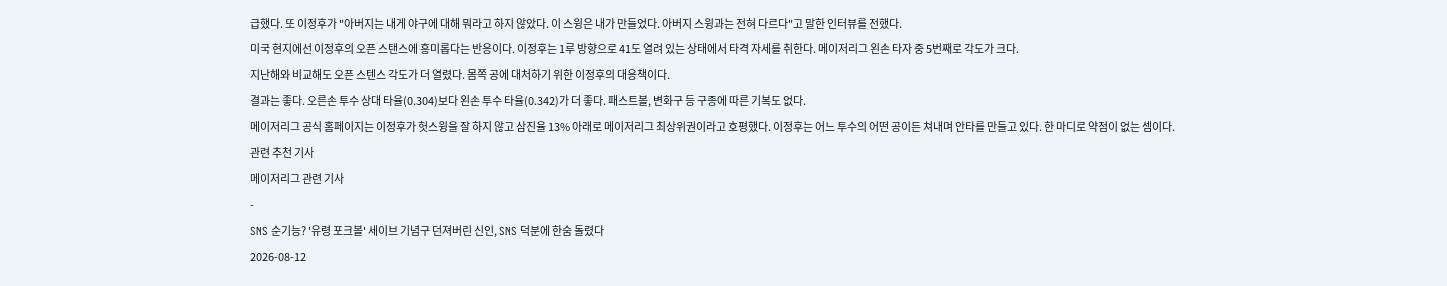급했다. 또 이정후가 "아버지는 내게 야구에 대해 뭐라고 하지 않았다. 이 스윙은 내가 만들었다. 아버지 스윙과는 전혀 다르다"고 말한 인터뷰를 전했다.
미국 현지에선 이정후의 오픈 스탠스에 흥미롭다는 반응이다. 이정후는 1루 방향으로 41도 열려 있는 상태에서 타격 자세를 취한다. 메이저리그 왼손 타자 중 5번째로 각도가 크다.
지난해와 비교해도 오픈 스텐스 각도가 더 열렸다. 몸쪽 공에 대처하기 위한 이정후의 대응책이다.
결과는 좋다. 오른손 투수 상대 타율(0.304)보다 왼손 투수 타율(0.342)가 더 좋다. 패스트볼, 변화구 등 구종에 따른 기복도 없다.
메이저리그 공식 홈페이지는 이정후가 헛스윙을 잘 하지 않고 삼진율 13% 아래로 메이저리그 최상위권이라고 호평했다. 이정후는 어느 투수의 어떤 공이든 쳐내며 안타를 만들고 있다. 한 마디로 약점이 없는 셈이다.
관련 추천 기사
메이저리그 관련 기사
-
SNS 순기능? '유령 포크볼' 세이브 기념구 던져버린 신인, SNS 덕분에 한숨 돌렸다
2026-08-12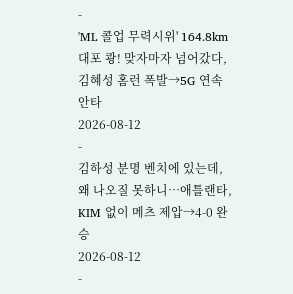-
'ML 콜업 무력시위' 164.8km 대포 쾅! 맞자마자 넘어갔다, 김혜성 홈런 폭발→5G 연속 안타
2026-08-12
-
김하성 분명 벤치에 있는데, 왜 나오질 못하니…애틀랜타, KIM 없이 메츠 제압→4-0 완승
2026-08-12
-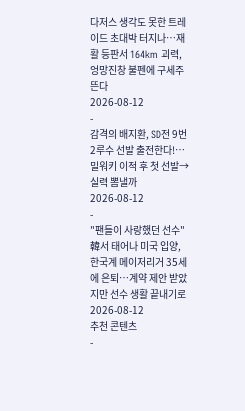다저스 생각도 못한 트레이드 초대박 터지나…재활 등판서 164km 괴력, 엉망진창 불펜에 구세주 뜬다
2026-08-12
-
감격의 배지환, SD전 9번 2루수 선발 출전한다!…밀워키 이적 후 첫 선발→실력 뽐낼까
2026-08-12
-
"팬들이 사랑했던 선수" 韓서 태어나 미국 입양, 한국계 메이저리거 35세에 은퇴…계약 제안 받았지만 선수 생활 끝내기로
2026-08-12
추천 콘텐츠
-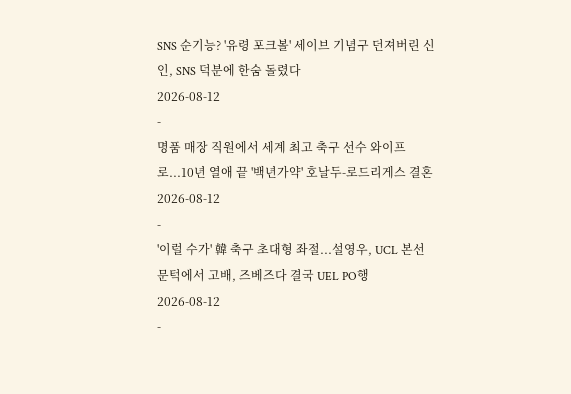SNS 순기능? '유령 포크볼' 세이브 기념구 던져버린 신인, SNS 덕분에 한숨 돌렸다
2026-08-12
-
명품 매장 직원에서 세계 최고 축구 선수 와이프로...10년 열애 끝 '백년가약' 호날두-로드리게스 결혼
2026-08-12
-
'이럴 수가' 韓 축구 초대형 좌절...설영우, UCL 본선 문턱에서 고배, 즈베즈다 결국 UEL PO행
2026-08-12
-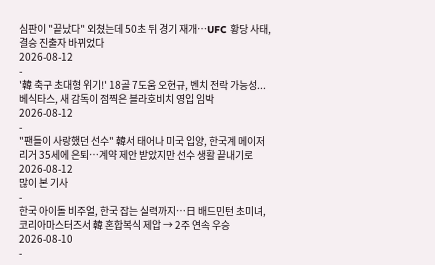심판이 "끝났다" 외쳤는데 50초 뒤 경기 재개…UFC 황당 사태, 결승 진출자 바뀌었다
2026-08-12
-
'韓 축구 초대형 위기!' 18골 7도움 오현규, 벤치 전락 가능성...베식타스, 새 감독이 점찍은 블라호비치 영입 임박
2026-08-12
-
"팬들이 사랑했던 선수" 韓서 태어나 미국 입양, 한국계 메이저리거 35세에 은퇴…계약 제안 받았지만 선수 생활 끝내기로
2026-08-12
많이 본 기사
-
한국 아이돌 비주얼, 한국 잡는 실력까지…日 배드민턴 초미녀, 코리아마스터즈서 韓 혼합복식 제압 → 2주 연속 우승
2026-08-10
-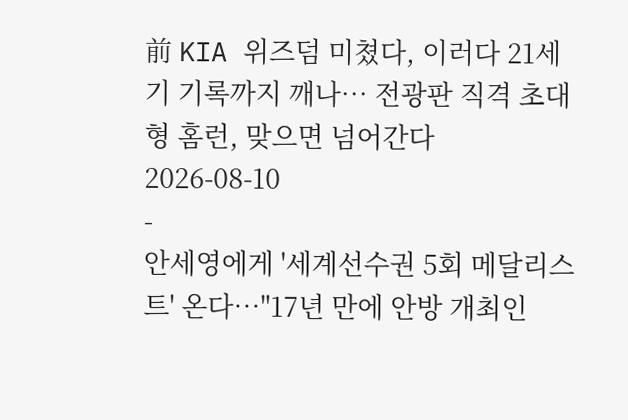前 KIA 위즈덤 미쳤다, 이러다 21세기 기록까지 깨나… 전광판 직격 초대형 홈런, 맞으면 넘어간다
2026-08-10
-
안세영에게 '세계선수권 5회 메달리스트' 온다…"17년 만에 안방 개최인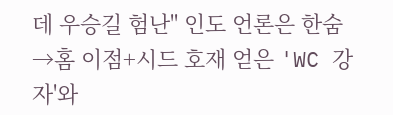데 우승길 험난" 인도 언론은 한숨→홈 이점+시드 호재 얻은 'WC 강자'와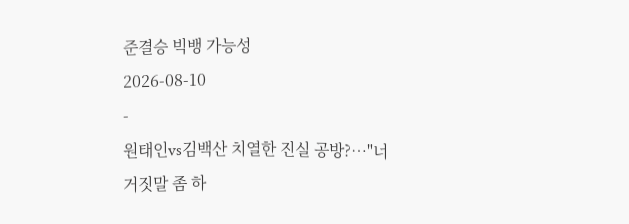준결승 빅뱅 가능성
2026-08-10
-
원태인vs김백산 치열한 진실 공방?…"너 거짓말 좀 하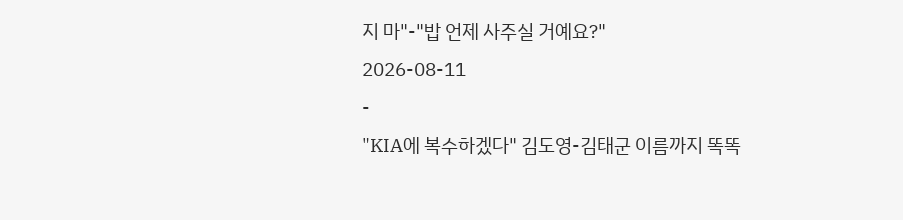지 마"-"밥 언제 사주실 거예요?"
2026-08-11
-
"KIA에 복수하겠다" 김도영-김태군 이름까지 똑똑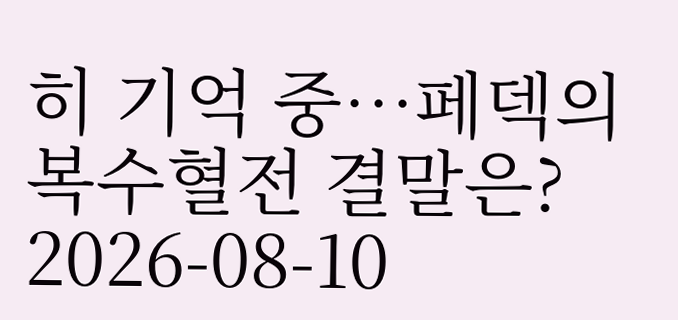히 기억 중…페덱의 복수혈전 결말은?
2026-08-10